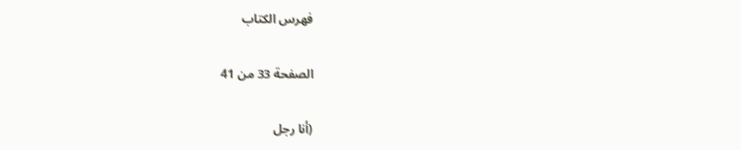فهرس الكتاب

الصفحة 33 من 41

(أنا رجل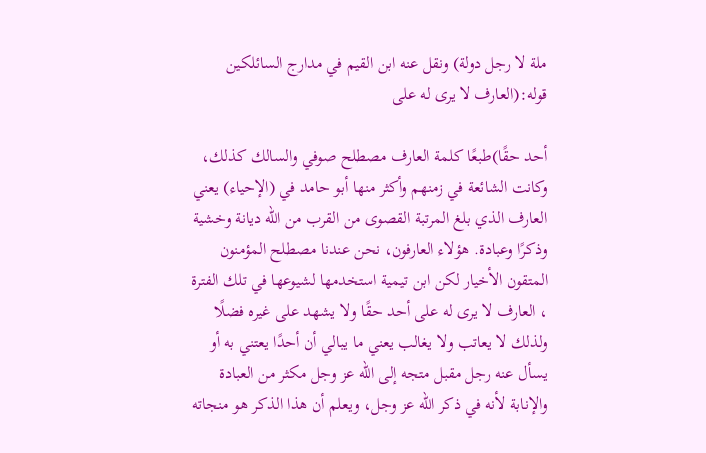ملة لا رجل دولة) ونقل عنه ابن القيم في مدارج السائلكين قوله:(العارف لا يرى له على

أحد حقًا)طبعًا كلمة العارف مصطلح صوفي والسالك كذلك، وكانت الشائعة في زمنهم وأكثر منها أبو حامد في (الإحياء) يعني العارف الذي بلغ المرتبة القصوى من القرب من الله ديانة وخشية وذكرًا وعبادة. هؤلاء العارفون، نحن عندنا مصطلح المؤمنون المتقون الأخيار لكن ابن تيمية استخدمها لشيوعها في تلك الفترة ، العارف لا يرى له على أحد حقًا ولا يشهد على غيره فضلًا ولذلك لا يعاتب ولا يغالب يعني ما يبالي أن أحدًا يعتني به أو يسأل عنه رجل مقبل متجه إلى الله عز وجل مكثر من العبادة والإنابة لأنه في ذكر الله عز وجل، ويعلم أن هذا الذكر هو منجاته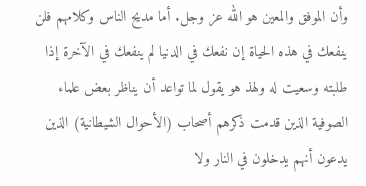وأن الموفق والمعين هو الله عز وجل. أما مديح الناس وكلامهم فلن ينفعك في هذه الحياة إن نفعك في الدنيا لم ينفعك في الآخرة إذا طلبته وسعيت له ولهذ هو يقول لما تواعد أن يناظر بعض علماء الصوفية الذين قدمت ذكرهم أصحاب (الأحوال الشيطانية) الذين يدعون أنهم يدخلون في النار ولا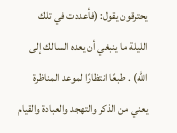يحترقون يقول: (فأعددت في تلك الليلة ما ينبغي أن يعده السالك إلى الله) . طبعًا انتظارًا لموعد المناظرة يعني من الذكر والتهجد والعبادة والقيام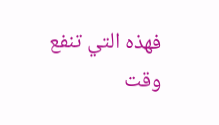فهذه التي تنفع وقت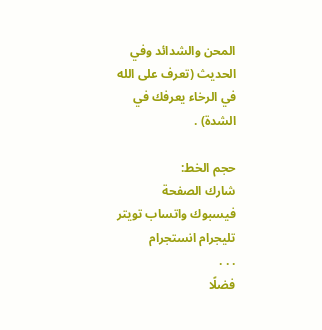المحن والشدائد وفي الحديث (تعرف على الله في الرخاء يعرفك في الشدة) .

حجم الخط:
شارك الصفحة
فيسبوك واتساب تويتر تليجرام انستجرام
. . .
فضلًا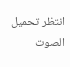انتظر تحميل الصوت